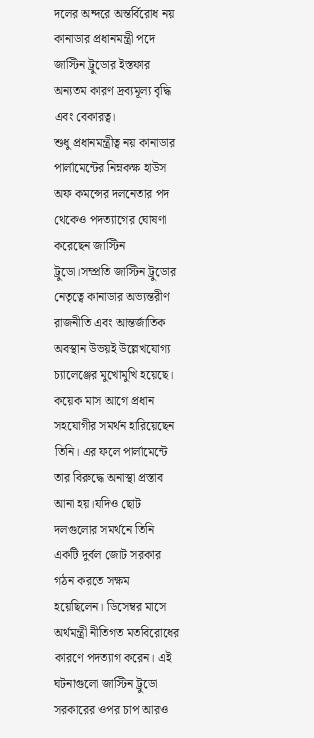দলের অন্দরে অন্তর্বিরোধ নয় কানাডার প্রধানমন্ত্রী পদে জাস্টিন ট্রুডোর ইস্তফার অন্যতম কারণ দ্রব্যমূল্য বৃদ্ধি এবং বেকারত্ব।
শুধু প্রধানমন্ত্রীত্ব নয় কানাডার পার্লামেন্টের নিম্নকক্ষ হাউস অফ কমন্সের দলনেতার পদ থেকেও পদত্যাগের ঘোষণা করেছেন জাস্টিন ট্রুডো।সম্প্রতি জাস্টিন ট্রুডোর নেতৃত্বে কানাডার অভ্যন্তরীণ রাজনীতি এবং আন্তর্জাতিক অবস্থান উভয়ই উল্লেখযোগ্য চ্যালেঞ্জের মুখোমুখি হয়েছে। কয়েক মাস আগে প্রধান সহযোগীর সমর্থন হারিয়েছেন তিনি। এর ফলে পার্লামেন্টে তার বিরুদ্ধে অনাস্থা প্রস্তাব আনা হয়।যদিও ছোট দলগুলোর সমর্থনে তিনি একটি দুর্বল জোট সরকার গঠন করতে সক্ষম হয়েছিলেন। ডিসেম্বর মাসে অর্থমন্ত্রী নীতিগত মতবিরোধের কারণে পদত্যাগ করেন। এই ঘটনাগুলো জাস্টিন ট্রুডো সরকারের ওপর চাপ আরও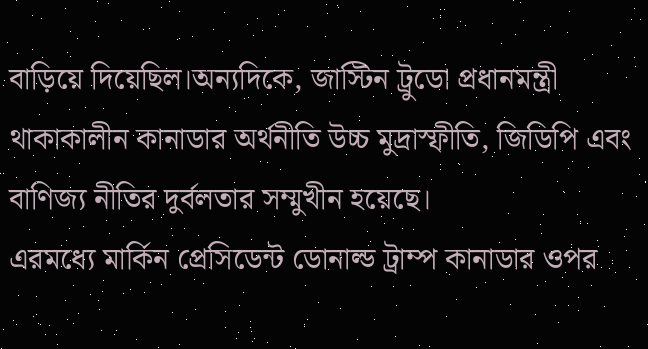বাড়িয়ে দিয়েছিল।অন্যদিকে, জাস্টিন ট্রুডো প্রধানমন্ত্রী থাকাকালীন কানাডার অর্থনীতি উচ্চ মুদ্রাস্ফীতি, জিডিপি এবং বাণিজ্য নীতির দুর্বলতার সম্মুখীন হয়েছে।
এরমধ্যে মার্কিন প্রেসিডেন্ট ডোনাল্ড ট্রাম্প কানাডার ওপর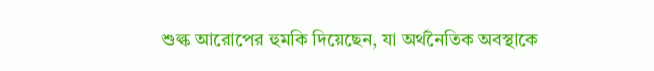শুল্ক আরোপের হুমকি দিয়েছেন, যা অর্থনৈতিক অবস্থাকে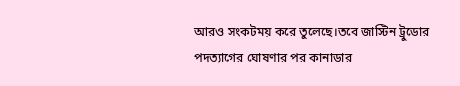আরও সংকটময় করে তুলেছে।তবে জাস্টিন ট্রুডোর পদত্যাগের ঘোষণার পর কানাডার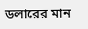ডলারের মান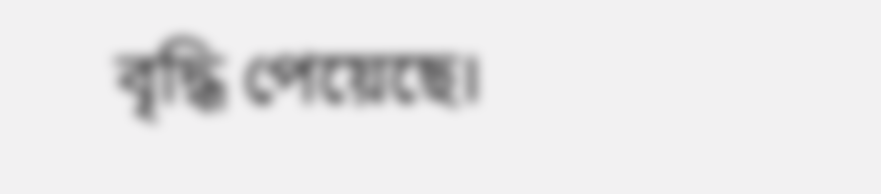বৃদ্ধি পেয়েছে।